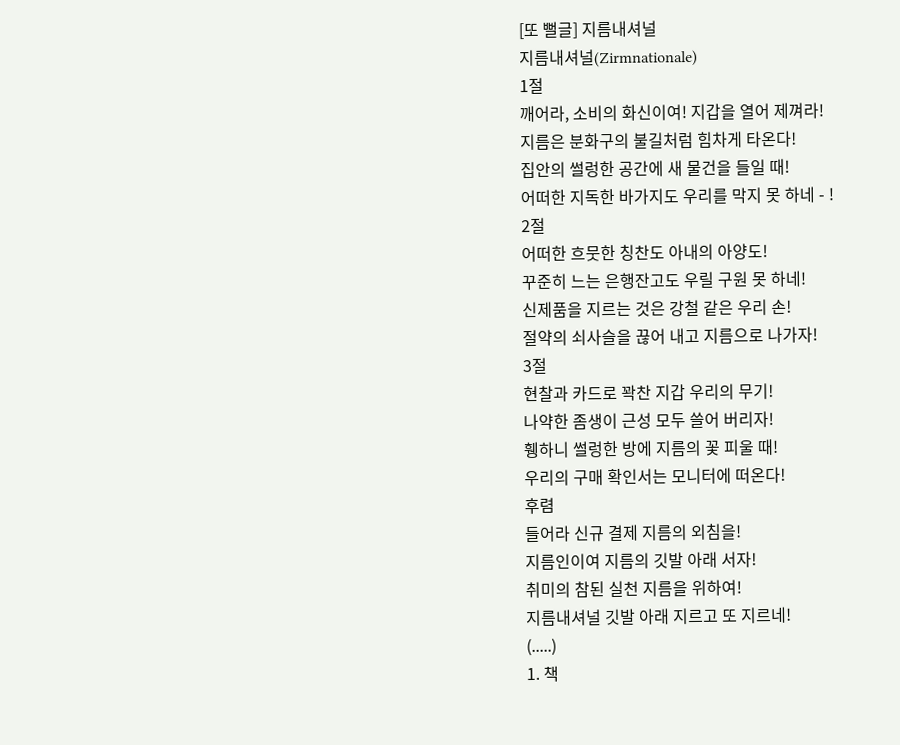[또 뻘글] 지름내셔널
지름내셔널(Zirmnationale)
1절
깨어라, 소비의 화신이여! 지갑을 열어 제껴라!
지름은 분화구의 불길처럼 힘차게 타온다!
집안의 썰렁한 공간에 새 물건을 들일 때!
어떠한 지독한 바가지도 우리를 막지 못 하네 - !
2절
어떠한 흐뭇한 칭찬도 아내의 아양도!
꾸준히 느는 은행잔고도 우릴 구원 못 하네!
신제품을 지르는 것은 강철 같은 우리 손!
절약의 쇠사슬을 끊어 내고 지름으로 나가자!
3절
현찰과 카드로 꽉찬 지갑 우리의 무기!
나약한 좀생이 근성 모두 쓸어 버리자!
휑하니 썰렁한 방에 지름의 꽃 피울 때!
우리의 구매 확인서는 모니터에 떠온다!
후렴
들어라 신규 결제 지름의 외침을!
지름인이여 지름의 깃발 아래 서자!
취미의 참된 실천 지름을 위하여!
지름내셔널 깃발 아래 지르고 또 지르네!
(.....)
1. 책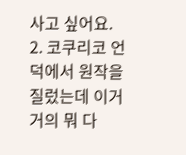사고 싶어요.
2. 코쿠리코 언덕에서 원작을 질렀는데 이거 거의 뭐 다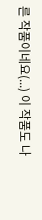른 작품이네요(...) 이 작품도 나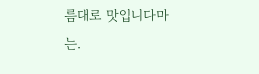름대로 맛입니다마는.